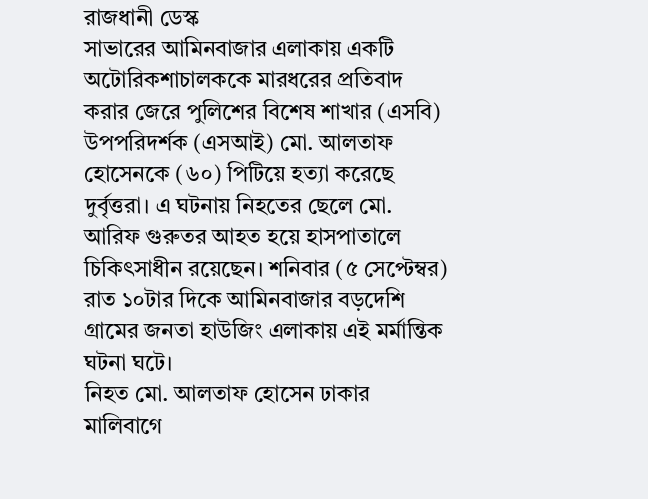রাজধানী ডেস্ক
সাভারের আমিনবাজার এলাকায় একটি অটোরিকশাচালককে মারধরের প্রতিবাদ করার জেরে পুলিশের বিশেষ শাখার (এসবি) উপপরিদর্শক (এসআই) মো. আলতাফ হোসেনকে (৬০) পিটিয়ে হত্যা করেছে দুর্বৃত্তরা। এ ঘটনায় নিহতের ছেলে মো. আরিফ গুরুতর আহত হয়ে হাসপাতালে চিকিৎসাধীন রয়েছেন। শনিবার (৫ সেপ্টেম্বর) রাত ১০টার দিকে আমিনবাজার বড়দেশি গ্রামের জনতা হাউজিং এলাকায় এই মর্মান্তিক ঘটনা ঘটে।
নিহত মো. আলতাফ হোসেন ঢাকার মালিবাগে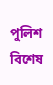পুলিশ বিশেষ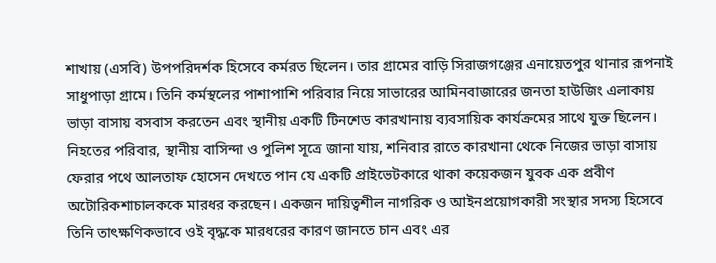শাখায় (এসবি) উপপরিদর্শক হিসেবে কর্মরত ছিলেন। তার গ্রামের বাড়ি সিরাজগঞ্জের এনায়েতপুর থানার রূপনাই সাধুপাড়া গ্রামে। তিনি কর্মস্থলের পাশাপাশি পরিবার নিয়ে সাভারের আমিনবাজারের জনতা হাউজিং এলাকায় ভাড়া বাসায় বসবাস করতেন এবং স্থানীয় একটি টিনশেড কারখানায় ব্যবসায়িক কার্যক্রমের সাথে যুক্ত ছিলেন।
নিহতের পরিবার, স্থানীয় বাসিন্দা ও পুলিশ সূত্রে জানা যায়, শনিবার রাতে কারখানা থেকে নিজের ভাড়া বাসায় ফেরার পথে আলতাফ হোসেন দেখতে পান যে একটি প্রাইভেটকারে থাকা কয়েকজন যুবক এক প্রবীণ অটোরিকশাচালককে মারধর করছেন। একজন দায়িত্বশীল নাগরিক ও আইনপ্রয়োগকারী সংস্থার সদস্য হিসেবে তিনি তাৎক্ষণিকভাবে ওই বৃদ্ধকে মারধরের কারণ জানতে চান এবং এর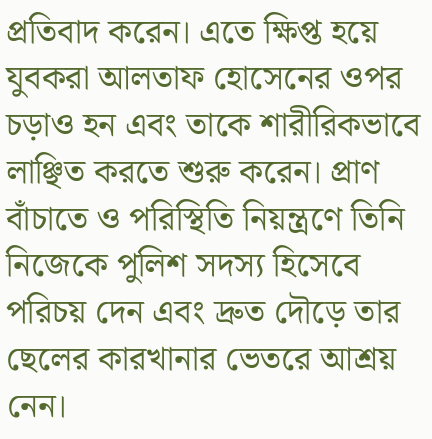প্রতিবাদ করেন। এতে ক্ষিপ্ত হয়ে যুবকরা আলতাফ হোসেনের ওপর চড়াও হন এবং তাকে শারীরিকভাবে লাঞ্ছিত করতে শুরু করেন। প্রাণ বাঁচাতে ও পরিস্থিতি নিয়ন্ত্রণে তিনি নিজেকে পুলিশ সদস্য হিসেবে পরিচয় দেন এবং দ্রুত দৌড়ে তার ছেলের কারখানার ভেতরে আশ্রয় নেন।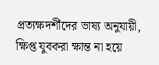প্রত্যক্ষদর্শীদের ভাষ্য অনুযায়ী, ক্ষিপ্ত যুবকরা ক্ষান্ত না হয়ে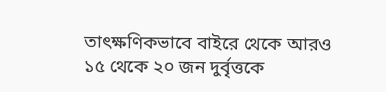তাৎক্ষণিকভাবে বাইরে থেকে আরও ১৫ থেকে ২০ জন দুর্বৃত্তকে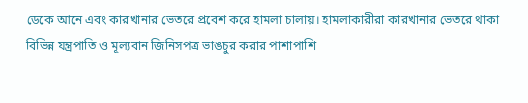ডেকে আনে এবং কারখানার ভেতরে প্রবেশ করে হামলা চালায়। হামলাকারীরা কারখানার ভেতরে থাকা বিভিন্ন যন্ত্রপাতি ও মূল্যবান জিনিসপত্র ভাঙচুর করার পাশাপাশি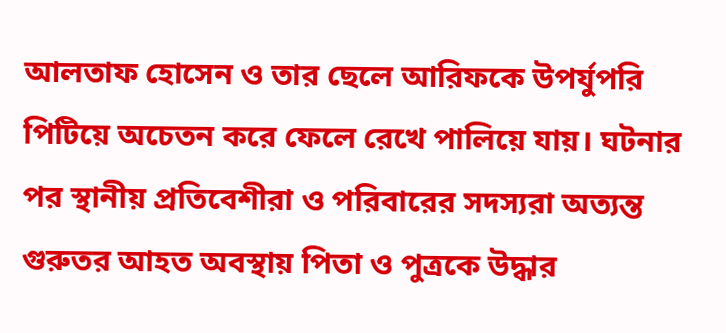আলতাফ হোসেন ও তার ছেলে আরিফকে উপর্যুপরি পিটিয়ে অচেতন করে ফেলে রেখে পালিয়ে যায়। ঘটনার পর স্থানীয় প্রতিবেশীরা ও পরিবারের সদস্যরা অত্যন্ত গুরুতর আহত অবস্থায় পিতা ও পুত্রকে উদ্ধার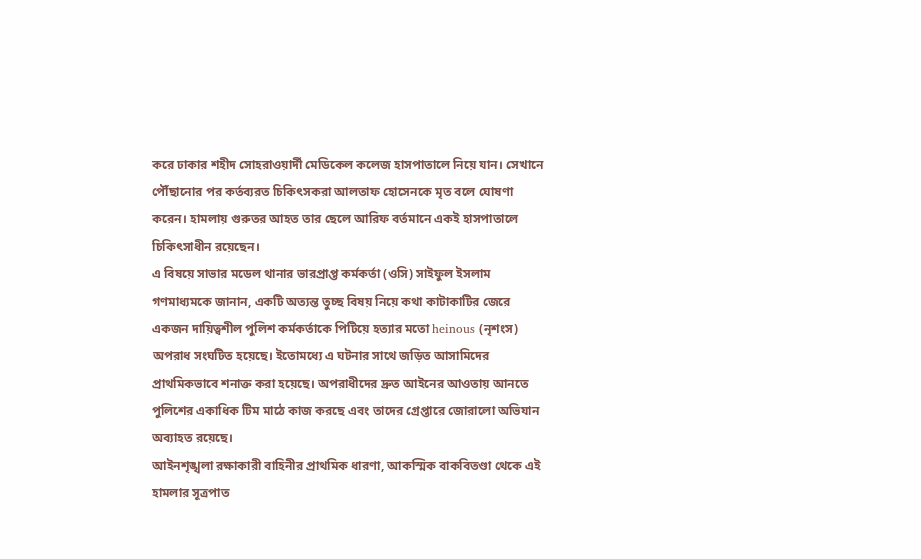করে ঢাকার শহীদ সোহরাওয়ার্দী মেডিকেল কলেজ হাসপাতালে নিয়ে যান। সেখানে পৌঁছানোর পর কর্তব্যরত চিকিৎসকরা আলতাফ হোসেনকে মৃত বলে ঘোষণা করেন। হামলায় গুরুতর আহত তার ছেলে আরিফ বর্তমানে একই হাসপাতালে চিকিৎসাধীন রয়েছেন।
এ বিষয়ে সাভার মডেল থানার ভারপ্রাপ্ত কর্মকর্তা (ওসি) সাইফুল ইসলাম গণমাধ্যমকে জানান, একটি অত্যন্ত তুচ্ছ বিষয় নিয়ে কথা কাটাকাটির জেরে একজন দায়িত্বশীল পুলিশ কর্মকর্তাকে পিটিয়ে হত্যার মতো heinous (নৃশংস) অপরাধ সংঘটিত হয়েছে। ইতোমধ্যে এ ঘটনার সাথে জড়িত আসামিদের প্রাথমিকভাবে শনাক্ত করা হয়েছে। অপরাধীদের দ্রুত আইনের আওতায় আনতে পুলিশের একাধিক টিম মাঠে কাজ করছে এবং তাদের গ্রেপ্তারে জোরালো অভিযান অব্যাহত রয়েছে।
আইনশৃঙ্খলা রক্ষাকারী বাহিনীর প্রাথমিক ধারণা, আকস্মিক বাকবিতণ্ডা থেকে এই হামলার সূত্রপাত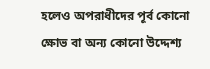হলেও অপরাধীদের পূর্ব কোনো ক্ষোভ বা অন্য কোনো উদ্দেশ্য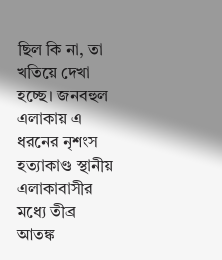ছিল কি না, তা খতিয়ে দেখা হচ্ছে। জনবহুল এলাকায় এ ধরনের নৃশংস হত্যাকাণ্ড স্থানীয় এলাকাবাসীর মধ্যে তীব্র আতঙ্ক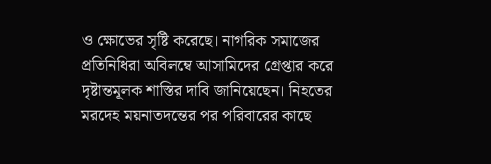ও ক্ষোভের সৃষ্টি করেছে। নাগরিক সমাজের প্রতিনিধিরা অবিলম্বে আসামিদের গ্রেপ্তার করে দৃষ্টান্তমূলক শাস্তির দাবি জানিয়েছেন। নিহতের মরদেহ ময়নাতদন্তের পর পরিবারের কাছে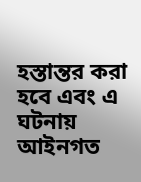হস্তান্তর করা হবে এবং এ ঘটনায় আইনগত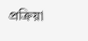প্রক্রিয়া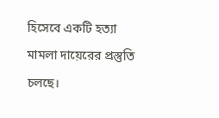হিসেবে একটি হত্যা মামলা দায়েরের প্রস্তুতি চলছে।